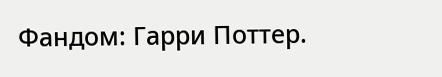Фандом: Гарри Поттер.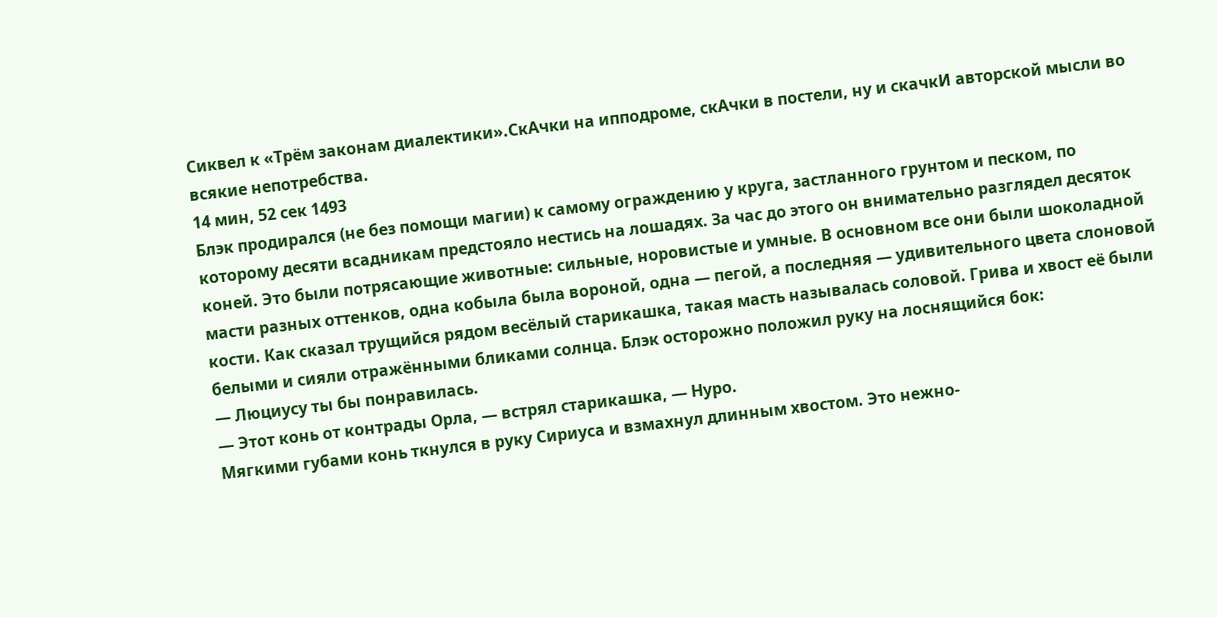Сиквел к «Трём законам диалектики».СкАчки на ипподроме, скАчки в постели, ну и скачкИ авторской мысли во всякие непотребства.
14 мин, 52 сек 1493
Блэк продирался (не без помощи магии) к самому ограждению у круга, застланного грунтом и песком, по которому десяти всадникам предстояло нестись на лошадях. За час до этого он внимательно разглядел десяток коней. Это были потрясающие животные: сильные, норовистые и умные. В основном все они были шоколадной масти разных оттенков, одна кобыла была вороной, одна — пегой, а последняя — удивительного цвета слоновой кости. Как сказал трущийся рядом весёлый старикашка, такая масть называлась соловой. Грива и хвост её были белыми и сияли отражёнными бликами солнца. Блэк осторожно положил руку на лоснящийся бок:
— Люциусу ты бы понравилась.
— Этот конь от контрады Орла, — встрял старикашка, — Нуро.
Мягкими губами конь ткнулся в руку Сириуса и взмахнул длинным хвостом. Это нежно-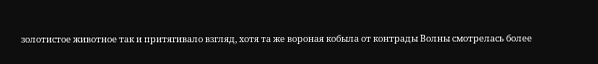золотистое животное так и притягивало взгляд, хотя та же вороная кобыла от контрады Волны смотрелась более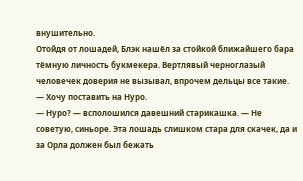внушительно.
Отойдя от лошадей, Блэк нашёл за стойкой ближайшего бара тёмную личность букмекера. Вертлявый черноглазый человечек доверия не вызывал, впрочем дельцы все такие.
— Хочу поставить на Нуро.
— Нуро? — всполошился давешний старикашка. — Не советую, синьоре. Эта лошадь слишком стара для скачек, да и за Орла должен был бежать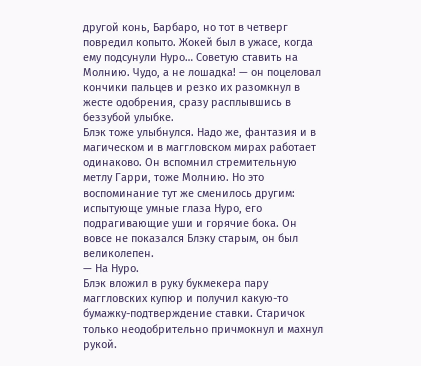другой конь, Барбаро, но тот в четверг повредил копыто. Жокей был в ужасе, когда ему подсунули Нуро… Советую ставить на Молнию. Чудо, а не лошадка! — он поцеловал кончики пальцев и резко их разомкнул в жесте одобрения, сразу расплывшись в беззубой улыбке.
Блэк тоже улыбнулся. Надо же, фантазия и в магическом и в маггловском мирах работает одинаково. Он вспомнил стремительную метлу Гарри, тоже Молнию. Но это воспоминание тут же сменилось другим: испытующе умные глаза Нуро, его подрагивающие уши и горячие бока. Он вовсе не показался Блэку старым, он был великолепен.
— На Нуро.
Блэк вложил в руку букмекера пару маггловских купюр и получил какую-то бумажку-подтверждение ставки. Старичок только неодобрительно причмокнул и махнул рукой.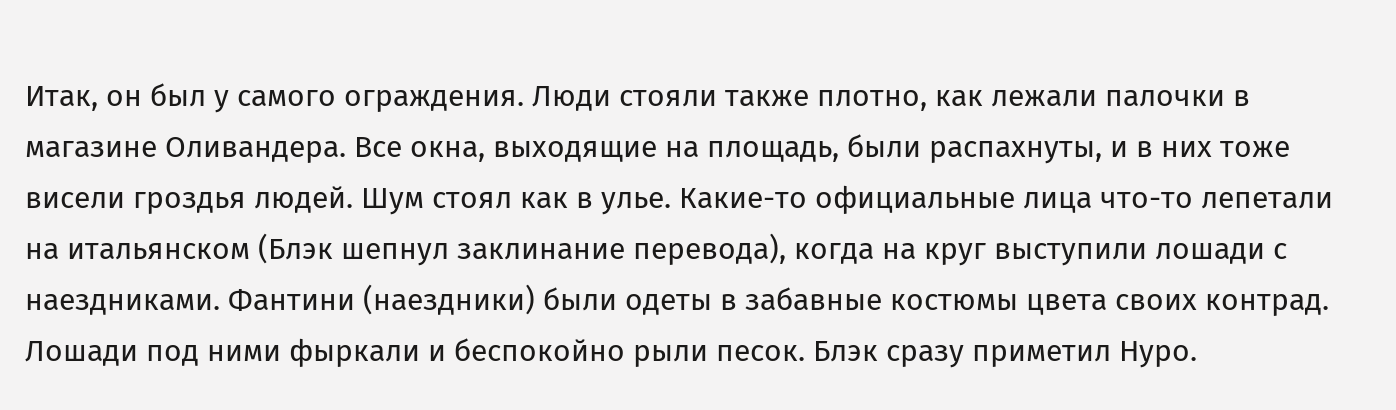Итак, он был у самого ограждения. Люди стояли также плотно, как лежали палочки в магазине Оливандера. Все окна, выходящие на площадь, были распахнуты, и в них тоже висели гроздья людей. Шум стоял как в улье. Какие-то официальные лица что-то лепетали на итальянском (Блэк шепнул заклинание перевода), когда на круг выступили лошади с наездниками. Фантини (наездники) были одеты в забавные костюмы цвета своих контрад. Лошади под ними фыркали и беспокойно рыли песок. Блэк сразу приметил Нуро.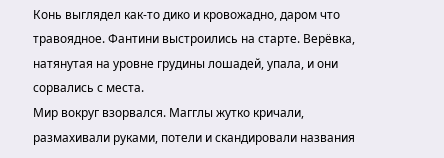Конь выглядел как-то дико и кровожадно, даром что травоядное. Фантини выстроились на старте. Верёвка, натянутая на уровне грудины лошадей, упала, и они сорвались с места.
Мир вокруг взорвался. Магглы жутко кричали, размахивали руками, потели и скандировали названия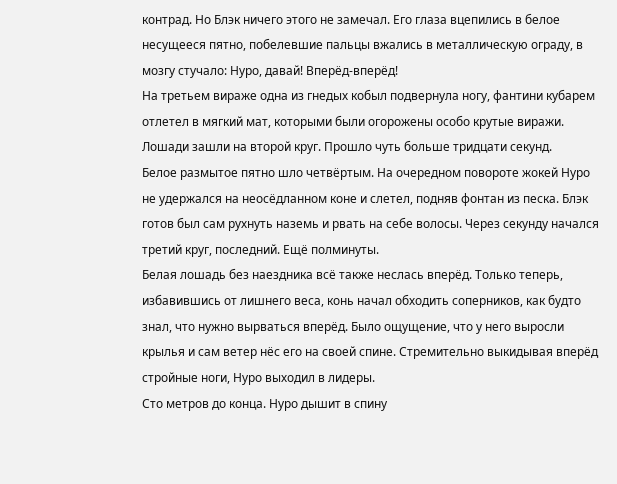контрад. Но Блэк ничего этого не замечал. Его глаза вцепились в белое несущееся пятно, побелевшие пальцы вжались в металлическую ограду, в мозгу стучало: Нуро, давай! Вперёд-вперёд!
На третьем вираже одна из гнедых кобыл подвернула ногу, фантини кубарем отлетел в мягкий мат, которыми были огорожены особо крутые виражи. Лошади зашли на второй круг. Прошло чуть больше тридцати секунд.
Белое размытое пятно шло четвёртым. На очередном повороте жокей Нуро не удержался на неосёдланном коне и слетел, подняв фонтан из песка. Блэк готов был сам рухнуть наземь и рвать на себе волосы. Через секунду начался третий круг, последний. Ещё полминуты.
Белая лошадь без наездника всё также неслась вперёд. Только теперь, избавившись от лишнего веса, конь начал обходить соперников, как будто знал, что нужно вырваться вперёд. Было ощущение, что у него выросли крылья и сам ветер нёс его на своей спине. Стремительно выкидывая вперёд стройные ноги, Нуро выходил в лидеры.
Сто метров до конца. Нуро дышит в спину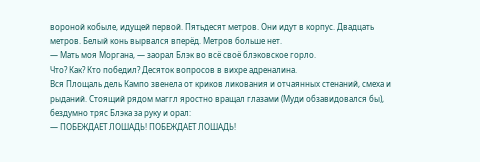вороной кобыле, идущей первой. Пятьдесят метров. Они идут в корпус. Двадцать метров. Белый конь вырвался вперёд. Метров больше нет.
— Мать моя Моргана, — заорал Блэк во всё своё блэковское горло.
Что? Как? Кто победил? Десяток вопросов в вихре адреналина.
Вся Площаль дель Кампо звенела от криков ликования и отчаянных стенаний, смеха и рыданий. Стоящий рядом маггл яростно вращал глазами (Муди обзавидовался бы), бездумно тряс Блэка за руку и орал:
— ПОБЕЖДАЕТ ЛОШАДЬ! ПОБЕЖДАЕТ ЛОШАДЬ!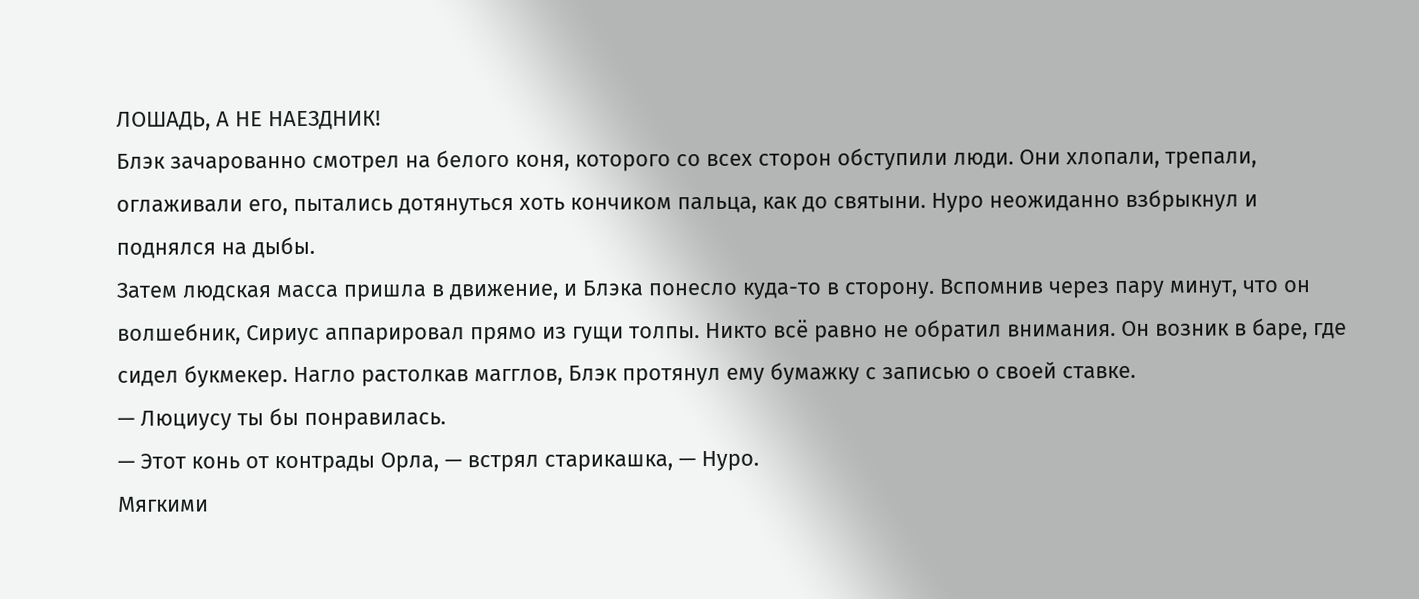ЛОШАДЬ, А НЕ НАЕЗДНИК!
Блэк зачарованно смотрел на белого коня, которого со всех сторон обступили люди. Они хлопали, трепали, оглаживали его, пытались дотянуться хоть кончиком пальца, как до святыни. Нуро неожиданно взбрыкнул и поднялся на дыбы.
Затем людская масса пришла в движение, и Блэка понесло куда-то в сторону. Вспомнив через пару минут, что он волшебник, Сириус аппарировал прямо из гущи толпы. Никто всё равно не обратил внимания. Он возник в баре, где сидел букмекер. Нагло растолкав магглов, Блэк протянул ему бумажку с записью о своей ставке.
— Люциусу ты бы понравилась.
— Этот конь от контрады Орла, — встрял старикашка, — Нуро.
Мягкими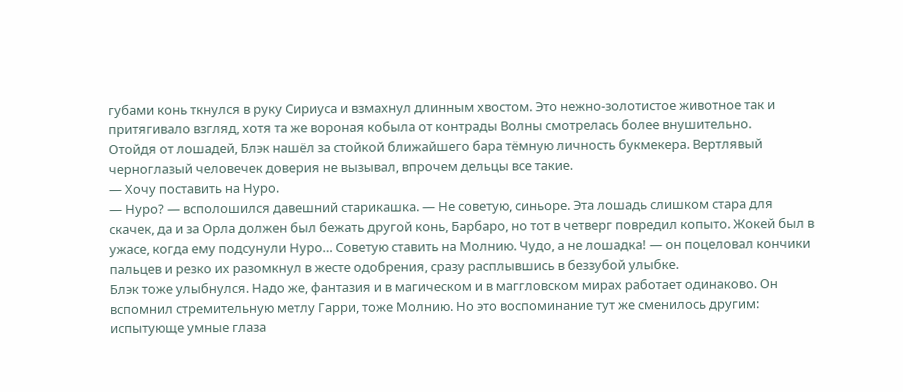губами конь ткнулся в руку Сириуса и взмахнул длинным хвостом. Это нежно-золотистое животное так и притягивало взгляд, хотя та же вороная кобыла от контрады Волны смотрелась более внушительно.
Отойдя от лошадей, Блэк нашёл за стойкой ближайшего бара тёмную личность букмекера. Вертлявый черноглазый человечек доверия не вызывал, впрочем дельцы все такие.
— Хочу поставить на Нуро.
— Нуро? — всполошился давешний старикашка. — Не советую, синьоре. Эта лошадь слишком стара для скачек, да и за Орла должен был бежать другой конь, Барбаро, но тот в четверг повредил копыто. Жокей был в ужасе, когда ему подсунули Нуро… Советую ставить на Молнию. Чудо, а не лошадка! — он поцеловал кончики пальцев и резко их разомкнул в жесте одобрения, сразу расплывшись в беззубой улыбке.
Блэк тоже улыбнулся. Надо же, фантазия и в магическом и в маггловском мирах работает одинаково. Он вспомнил стремительную метлу Гарри, тоже Молнию. Но это воспоминание тут же сменилось другим: испытующе умные глаза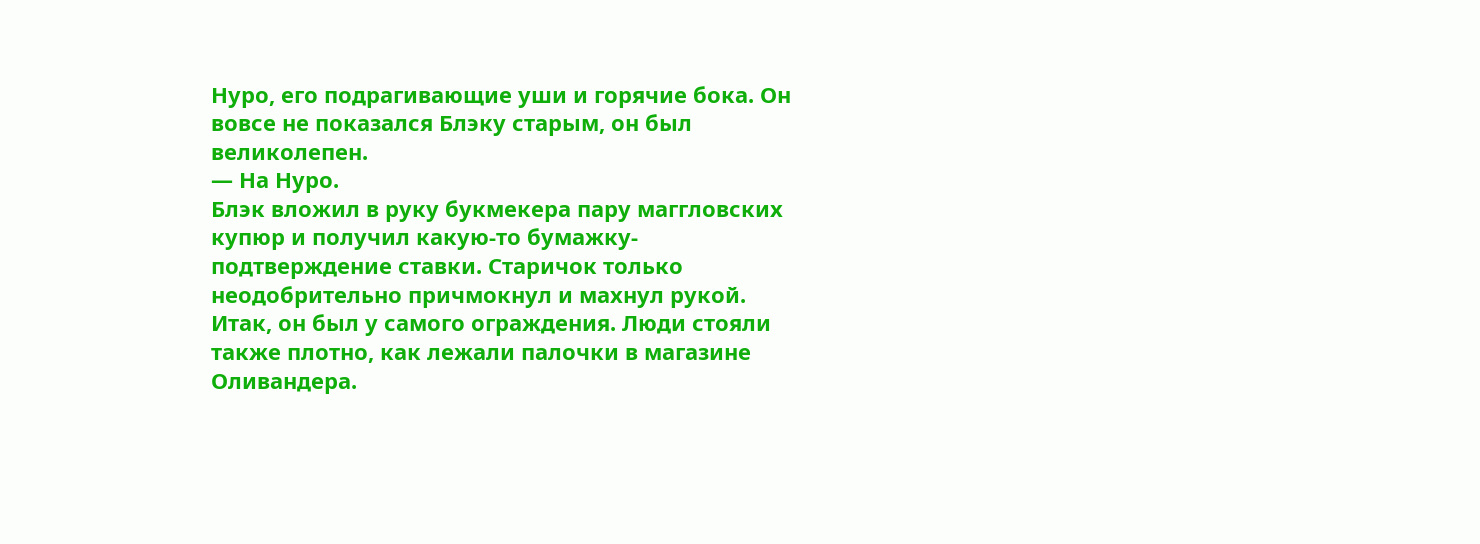Нуро, его подрагивающие уши и горячие бока. Он вовсе не показался Блэку старым, он был великолепен.
— На Нуро.
Блэк вложил в руку букмекера пару маггловских купюр и получил какую-то бумажку-подтверждение ставки. Старичок только неодобрительно причмокнул и махнул рукой.
Итак, он был у самого ограждения. Люди стояли также плотно, как лежали палочки в магазине Оливандера.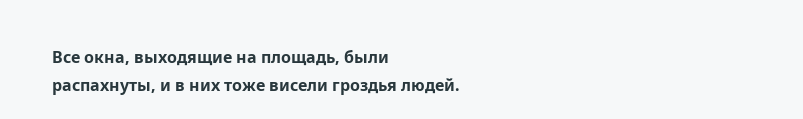Все окна, выходящие на площадь, были распахнуты, и в них тоже висели гроздья людей.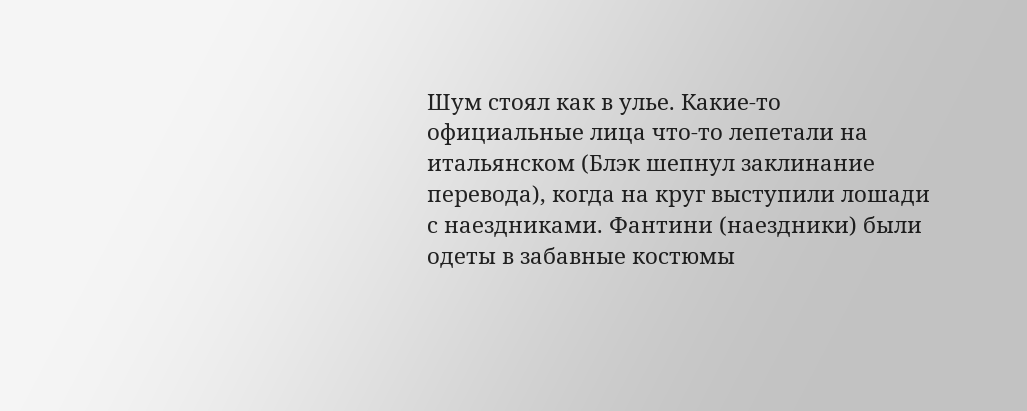Шум стоял как в улье. Какие-то официальные лица что-то лепетали на итальянском (Блэк шепнул заклинание перевода), когда на круг выступили лошади с наездниками. Фантини (наездники) были одеты в забавные костюмы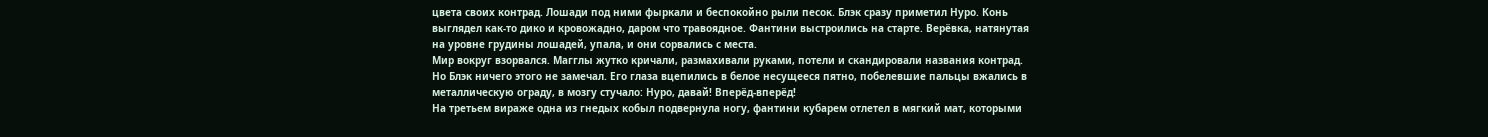цвета своих контрад. Лошади под ними фыркали и беспокойно рыли песок. Блэк сразу приметил Нуро. Конь выглядел как-то дико и кровожадно, даром что травоядное. Фантини выстроились на старте. Верёвка, натянутая на уровне грудины лошадей, упала, и они сорвались с места.
Мир вокруг взорвался. Магглы жутко кричали, размахивали руками, потели и скандировали названия контрад. Но Блэк ничего этого не замечал. Его глаза вцепились в белое несущееся пятно, побелевшие пальцы вжались в металлическую ограду, в мозгу стучало: Нуро, давай! Вперёд-вперёд!
На третьем вираже одна из гнедых кобыл подвернула ногу, фантини кубарем отлетел в мягкий мат, которыми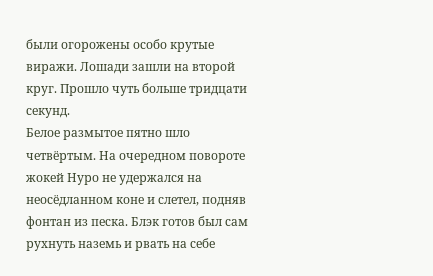были огорожены особо крутые виражи. Лошади зашли на второй круг. Прошло чуть больше тридцати секунд.
Белое размытое пятно шло четвёртым. На очередном повороте жокей Нуро не удержался на неосёдланном коне и слетел, подняв фонтан из песка. Блэк готов был сам рухнуть наземь и рвать на себе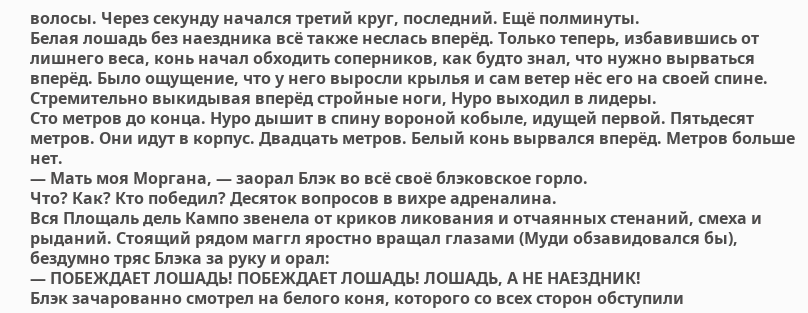волосы. Через секунду начался третий круг, последний. Ещё полминуты.
Белая лошадь без наездника всё также неслась вперёд. Только теперь, избавившись от лишнего веса, конь начал обходить соперников, как будто знал, что нужно вырваться вперёд. Было ощущение, что у него выросли крылья и сам ветер нёс его на своей спине. Стремительно выкидывая вперёд стройные ноги, Нуро выходил в лидеры.
Сто метров до конца. Нуро дышит в спину вороной кобыле, идущей первой. Пятьдесят метров. Они идут в корпус. Двадцать метров. Белый конь вырвался вперёд. Метров больше нет.
— Мать моя Моргана, — заорал Блэк во всё своё блэковское горло.
Что? Как? Кто победил? Десяток вопросов в вихре адреналина.
Вся Площаль дель Кампо звенела от криков ликования и отчаянных стенаний, смеха и рыданий. Стоящий рядом маггл яростно вращал глазами (Муди обзавидовался бы), бездумно тряс Блэка за руку и орал:
— ПОБЕЖДАЕТ ЛОШАДЬ! ПОБЕЖДАЕТ ЛОШАДЬ! ЛОШАДЬ, А НЕ НАЕЗДНИК!
Блэк зачарованно смотрел на белого коня, которого со всех сторон обступили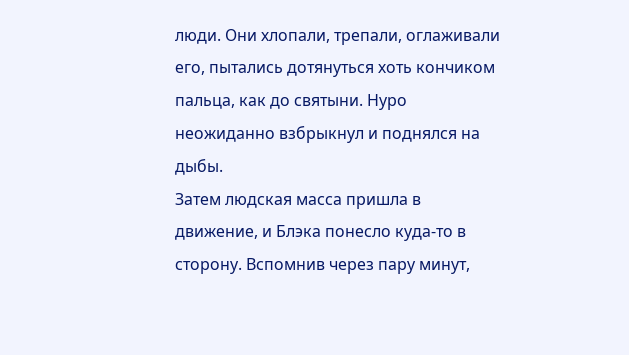люди. Они хлопали, трепали, оглаживали его, пытались дотянуться хоть кончиком пальца, как до святыни. Нуро неожиданно взбрыкнул и поднялся на дыбы.
Затем людская масса пришла в движение, и Блэка понесло куда-то в сторону. Вспомнив через пару минут,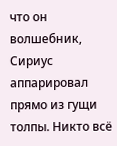что он волшебник, Сириус аппарировал прямо из гущи толпы. Никто всё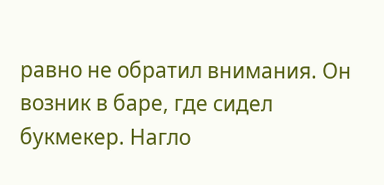равно не обратил внимания. Он возник в баре, где сидел букмекер. Нагло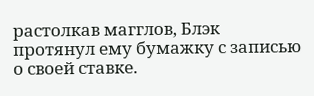растолкав магглов, Блэк протянул ему бумажку с записью о своей ставке.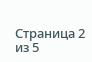Страница 2 из 5